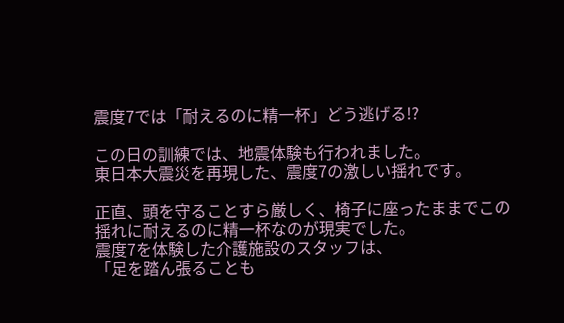震度7では「耐えるのに精一杯」どう逃げる!?

この日の訓練では、地震体験も行われました。
東日本大震災を再現した、震度7の激しい揺れです。

正直、頭を守ることすら厳しく、椅子に座ったままでこの揺れに耐えるのに精一杯なのが現実でした。
震度7を体験した介護施設のスタッフは、
「足を踏ん張ることも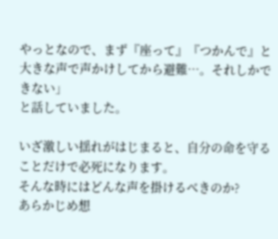やっとなので、まず『座って』『つかんで』と大きな声で声かけしてから避難…。それしかできない」
と話していました。

いざ激しい揺れがはじまると、自分の命を守ることだけで必死になります。
そんな時にはどんな声を掛けるべきのか?
あらかじめ想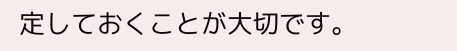定しておくことが大切です。